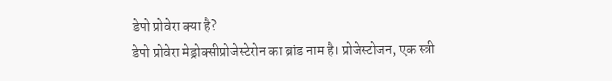डेपो प्रोवेरा क्या है?
डेपो प्रोवेरा मेड्रोक्सीप्रोजेस्टेरोन का ब्रांड नाम है। प्रोजेस्टोजन, एक स्त्री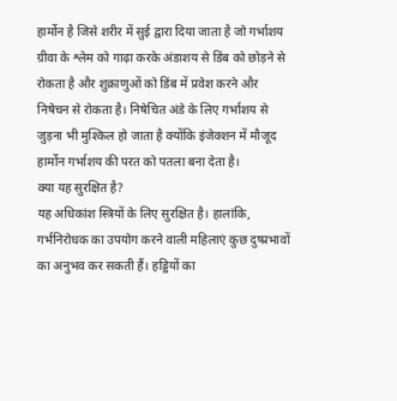हार्मोन है जिसे शरीर में सुई द्वारा दिया जाता है जो गर्भाशय ग्रीवा के श्लेम को गाढ़ा करके अंडाशय से डिंब को छोड़ने से रोकता है और शुक्राणुओं को डिंब में प्रवेश करने और निषेचन से रोकता है। निषेचित अंडे के लिए गर्भाशय से जुड़ना भी मुश्किल हो जाता है क्योंकि इंजेक्शन में मौजूद हार्मोन गर्भाशय की परत को पतला बना देता है।
क्या यह सुरक्षित है?
यह अधिकांश स्त्रियों के लिए सुरक्षित है। हालांकि, गर्भनिरोधक का उपयोग करने वाली महिलाएं कुछ दुष्प्रभावों का अनुभव कर सकती हैं। हड्डियों का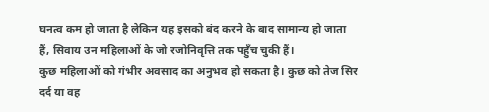घनत्व कम हो जाता है लेकिन यह इसको बंद करने के बाद सामान्य हो जाता हैं, सिवाय उन महिलाओं के जो रजोनिवृत्ति तक पहुँच चुकी हैं।
कुछ महिलाओं को गंभीर अवसाद का अनुभव हो सकता है। कुछ को तेज सिर दर्द या वह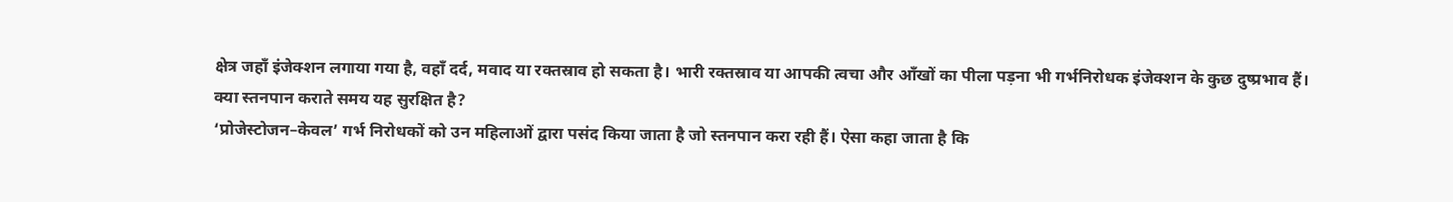क्षेत्र जहाँ इंजेक्शन लगाया गया है, वहाँ दर्द, मवाद या रक्तस्राव हो सकता है। भारी रक्तस्राव या आपकी त्वचा और आँखों का पीला पड़ना भी गर्भनिरोधक इंजेक्शन के कुछ दुष्प्रभाव हैं।
क्या स्तनपान कराते समय यह सुरक्षित है?
‘प्रोजेस्टोजन–केवल’ गर्भ निरोधकों को उन महिलाओं द्वारा पसंद किया जाता है जो स्तनपान करा रही हैं। ऐसा कहा जाता है कि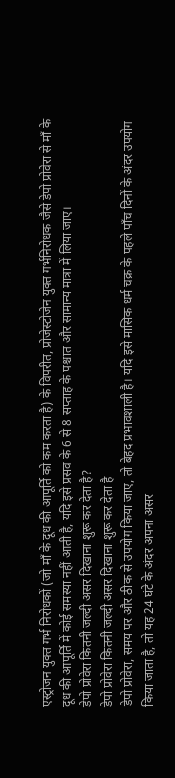एस्ट्रोजन युक्त गर्भ निरोधकों (जो माँ के दूध की आपूर्ति को कम करता है) के विपरीत, प्रोजेस्टोजेन युक्त गर्भनिरोधक जैसे डेपो प्रोवेरा से माँ के दूध की आपूर्ति में कोई समस्या नहीं आती है, यदि इसे प्रसव के 6 से 8 सप्ताह के पश्चात और सामान्य मात्रा में लिया जाए।
डेपो प्रोवेरा कितनी जल्दी असर दिखाना शुरू कर देता है?
डेपो प्रोवेरा कितनी जल्दी असर दिखाना शुरू कर देता है
डेपो प्रोवेरा, समय पर और ठीक से उपयोग किया जाए, तो बेहद प्रभावशाली है। यदि इसे मासिक धर्म चक्र के पहले पाँच दिनों के अंदर उपयोग किया जाता है, तो यह 24 घंटे के अंदर अपना असर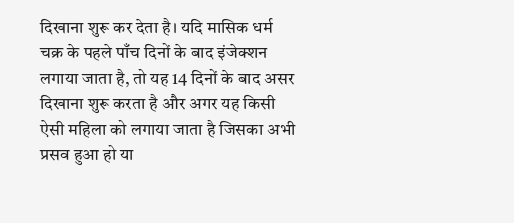दिखाना शुरू कर देता है। यदि मासिक धर्म चक्र के पहले पाँच दिनों के बाद इंजेक्शन लगाया जाता है, तो यह 14 दिनों के बाद असर दिखाना शुरू करता है और अगर यह किसी ऐसी महिला को लगाया जाता है जिसका अभी प्रसव हुआ हो या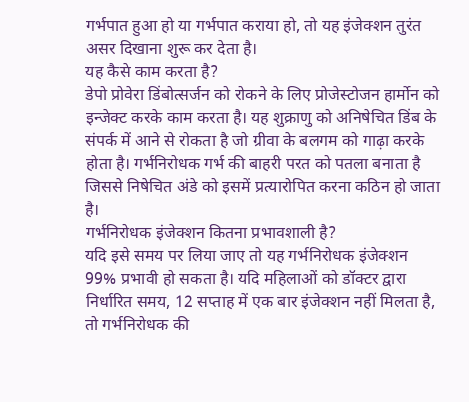गर्भपात हुआ हो या गर्भपात कराया हो, तो यह इंजेक्शन तुरंत असर दिखाना शुरू कर देता है।
यह कैसे काम करता है?
डेपो प्रोवेरा डिंबोत्सर्जन को रोकने के लिए प्रोजेस्टोजन हार्मोन को इन्जेक्ट करके काम करता है। यह शुक्राणु को अनिषेचित डिंब के संपर्क में आने से रोकता है जो ग्रीवा के बलगम को गाढ़ा करके होता है। गर्भनिरोधक गर्भ की बाहरी परत को पतला बनाता है जिससे निषेचित अंडे को इसमें प्रत्यारोपित करना कठिन हो जाता है।
गर्भनिरोधक इंजेक्शन कितना प्रभावशाली है?
यदि इसे समय पर लिया जाए तो यह गर्भनिरोधक इंजेक्शन 99% प्रभावी हो सकता है। यदि महिलाओं को डॉक्टर द्वारा निर्धारित समय, 12 सप्ताह में एक बार इंजेक्शन नहीं मिलता है, तो गर्भनिरोधक की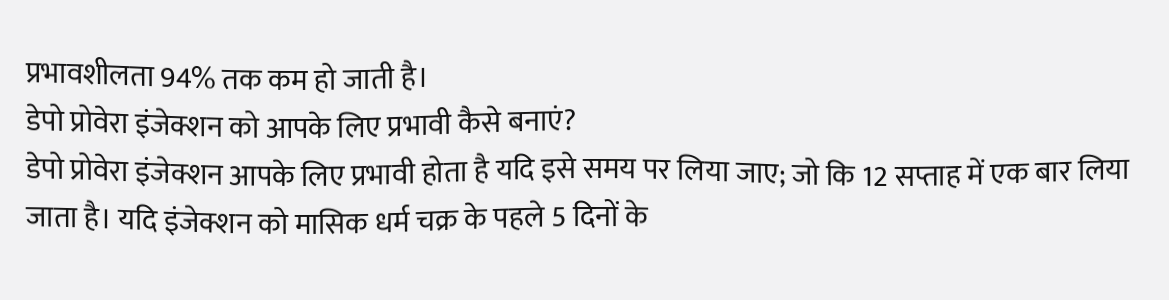प्रभावशीलता 94% तक कम हो जाती है।
डेपो प्रोवेरा इंजेक्शन को आपके लिए प्रभावी कैसे बनाएं?
डेपो प्रोवेरा इंजेक्शन आपके लिए प्रभावी होता है यदि इसे समय पर लिया जाए; जो कि 12 सप्ताह में एक बार लिया जाता है। यदि इंजेक्शन को मासिक धर्म चक्र के पहले 5 दिनों के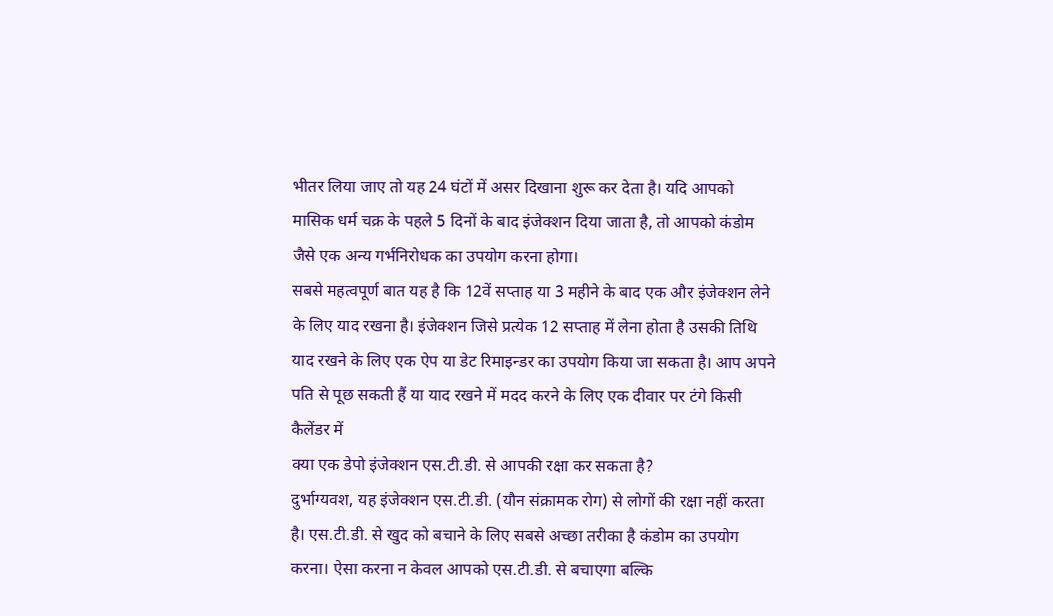भीतर लिया जाए तो यह 24 घंटों में असर दिखाना शुरू कर देता है। यदि आपको मासिक धर्म चक्र के पहले 5 दिनों के बाद इंजेक्शन दिया जाता है, तो आपको कंडोम जैसे एक अन्य गर्भनिरोधक का उपयोग करना होगा।
सबसे महत्वपूर्ण बात यह है कि 12वें सप्ताह या 3 महीने के बाद एक और इंजेक्शन लेने के लिए याद रखना है। इंजेक्शन जिसे प्रत्येक 12 सप्ताह में लेना होता है उसकी तिथि याद रखने के लिए एक ऐप या डेट रिमाइन्डर का उपयोग किया जा सकता है। आप अपने पति से पूछ सकती हैं या याद रखने में मदद करने के लिए एक दीवार पर टंगे किसी कैलेंडर में
क्या एक डेपो इंजेक्शन एस.टी.डी. से आपकी रक्षा कर सकता है?
दुर्भाग्यवश, यह इंजेक्शन एस.टी.डी. (यौन संक्रामक रोग) से लोगों की रक्षा नहीं करता है। एस.टी.डी. से खुद को बचाने के लिए सबसे अच्छा तरीका है कंडोम का उपयोग करना। ऐसा करना न केवल आपको एस.टी.डी. से बचाएगा बल्कि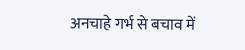अनचाहे गर्भ से बचाव में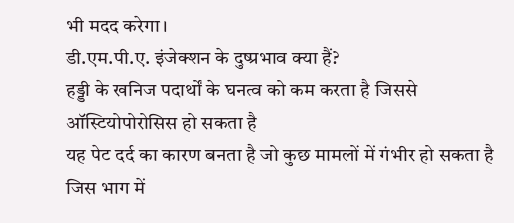भी मदद करेगा।
डी.एम.पी.ए. इंजेक्शन के दुष्प्रभाव क्या हैं?
हड्डी के खनिज पदार्थों के घनत्व को कम करता है जिससे ऑस्टियोपोरोसिस हो सकता है
यह पेट दर्द का कारण बनता है जो कुछ मामलों में गंभीर हो सकता है
जिस भाग में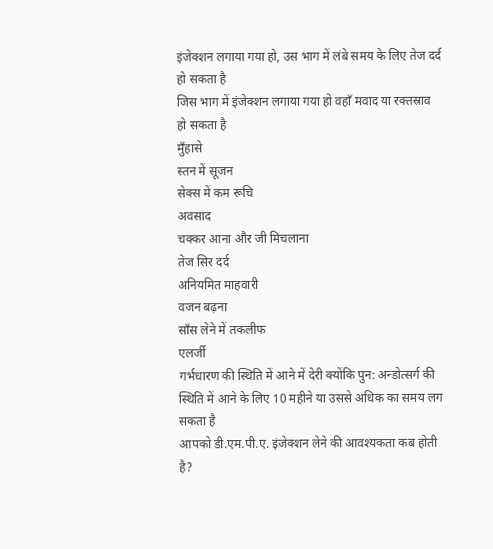इंजेक्शन लगाया गया हो, उस भाग में लंबे समय के लिए तेज दर्द हो सकता है
जिस भाग में इंजेक्शन लगाया गया हो वहाँ मवाद या रक्तस्राव हो सकता है
मुँहासे
स्तन में सूजन
सेक्स में कम रूचि
अवसाद
चक्कर आना और जी मिचलाना
तेज सिर दर्द
अनियमित माहवारी
वजन बढ़ना
साँस लेने में तकलीफ
एलर्जी
गर्भधारण की स्थिति में आने में देरी क्योंकि पुन: अन्डोत्सर्ग की स्थिति में आने के लिए 10 महीने या उससे अधिक का समय लग सकता है
आपको डी.एम.पी.ए. इंजेक्शन लेने की आवश्यकता कब होती है?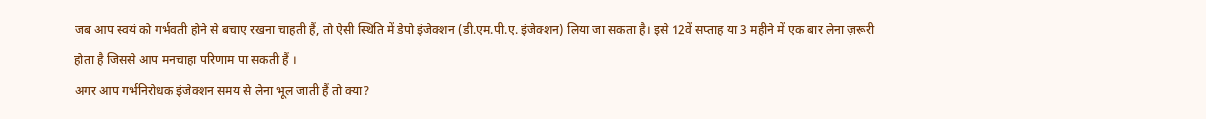जब आप स्वयं को गर्भवती होने से बचाए रखना चाहती हैं, तो ऐसी स्थिति में डेपो इंजेक्शन (डी.एम.पी.ए. इंजेक्शन) लिया जा सकता है। इसे 12वें सप्ताह या 3 महीने में एक बार लेना ज़रूरी होता है जिससे आप मनचाहा परिणाम पा सकती हैं ।
अगर आप गर्भनिरोधक इंजेक्शन समय से लेना भूल जाती हैं तो क्या?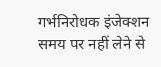गर्भनिरोधक इंजेक्शन समय पर नहीं लेने से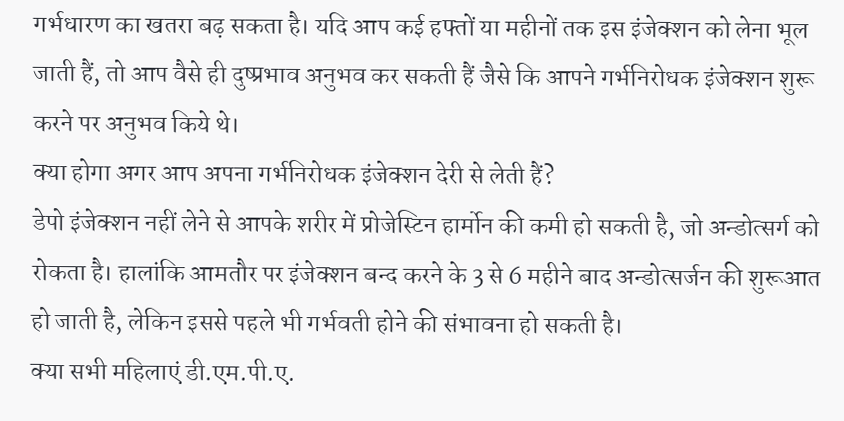गर्भधारण का खतरा बढ़ सकता है। यदि आप कई हफ्तों या महीनों तक इस इंजेक्शन को लेना भूल जाती हैं, तो आप वैसे ही दुष्प्रभाव अनुभव कर सकती हैं जैसे कि आपने गर्भनिरोधक इंजेक्शन शुरू करने पर अनुभव किये थे।
क्या होगा अगर आप अपना गर्भनिरोधक इंजेक्शन देरी से लेती हैं?
डेपो इंजेक्शन नहीं लेने से आपके शरीर में प्रोजेस्टिन हार्मोन की कमी हो सकती है, जो अन्डोत्सर्ग को रोकता है। हालांकि आमतौर पर इंजेक्शन बन्द करने के 3 से 6 महीने बाद अन्डोत्सर्जन की शुरूआत हो जाती है, लेकिन इससे पहले भी गर्भवती होने की संभावना हो सकती है।
क्या सभी महिलाएं डी.एम.पी.ए.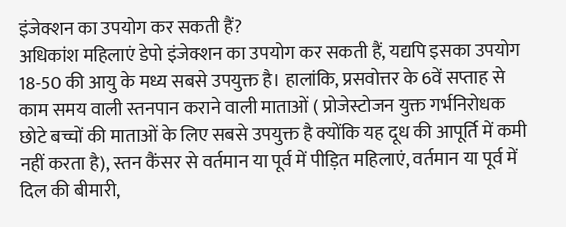इंजेक्शन का उपयोग कर सकती हैं?
अधिकांश महिलाएं डेपो इंजेक्शन का उपयोग कर सकती हैं, यद्यपि इसका उपयोग 18-50 की आयु के मध्य सबसे उपयुक्त है। हालांकि, प्रसवोत्तर के 6वें सप्ताह से काम समय वाली स्तनपान कराने वाली माताओं ( प्रोजेस्टोजन युक्त गर्भनिरोधक छोटे बच्चों की माताओं के लिए सबसे उपयुक्त है क्योंकि यह दूध की आपूर्ति में कमी नहीं करता है), स्तन कैंसर से वर्तमान या पूर्व में पीड़ित महिलाएं, वर्तमान या पूर्व में दिल की बीमारी,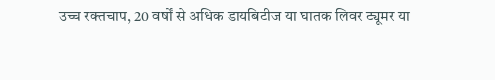उच्च रक्तचाप, 20 वर्षों से अधिक डायबिटीज या घातक लिवर ट्यूमर या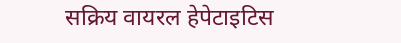सक्रिय वायरल हेपेटाइटिस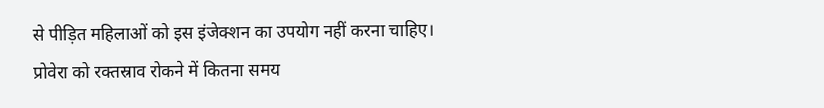से पीड़ित महिलाओं को इस इंजेक्शन का उपयोग नहीं करना चाहिए।
प्रोवेरा को रक्तस्राव रोकने में कितना समय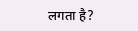लगता है?